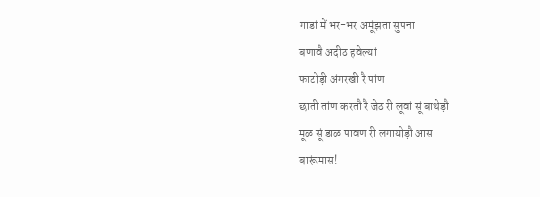गाडां में भर-भर अमूंझता सुपना
बणावै अदीठ हवेल्यां
फाटोड़ी अंगरखी रै पांण
छाती तांण करतौ रै जेठ री लूवां सूं बाथेड़ौ
मूळ सूं डाळ पावण री लगायोड़ौ आस
बारूंमास!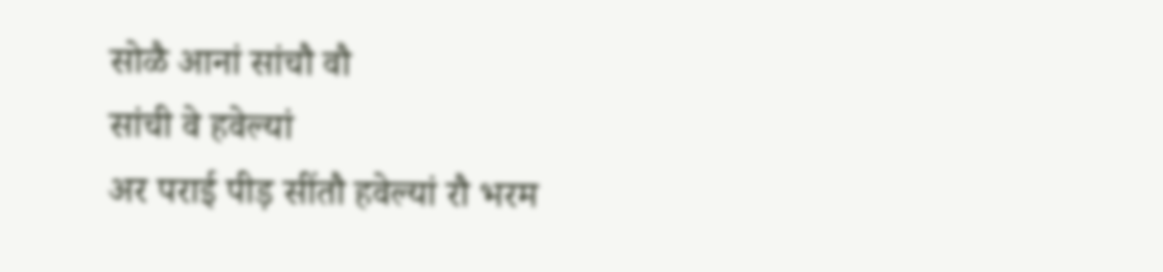सोळै आनां सांचौ वौ
सांची वे हवेल्यां
अर पराई पीड़ सींतौ हवेल्यां रौ भरम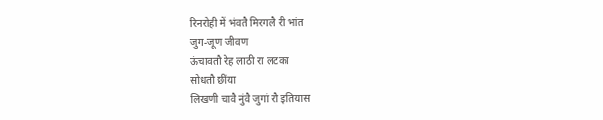रिनरोही में भंवतै मिरगलै री भांत
जुग-जूण जीवण
ऊंचावतौ रेह लाठी रा लटका
सोधतौ छींया
लिखणी चावै नुंवै जुगां रौ इतियास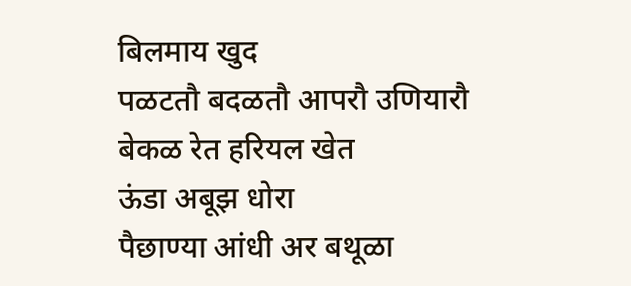बिलमाय खुद
पळटतौ बदळतौ आपरौ उणियारौ
बेकळ रेत हरियल खेत
ऊंडा अबूझ धोरा
पैछाण्या आंधी अर बथूळा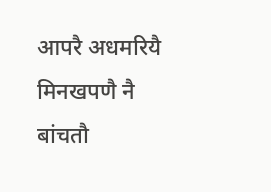आपरै अधमरियै मिनखपणै नै
बांचतौ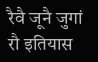रैवै जूनै जुगां रौ इतियास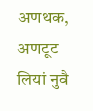अणथक, अणटूट
लियां नुवै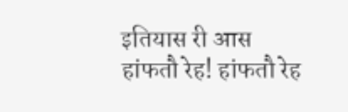इतियास री आस
हांफतौ रेह! हांफतौ रेह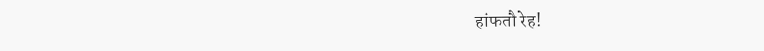हांफतौ रेह!